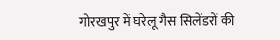गोरखपुर में घरेलू गैस सिलेंडरों की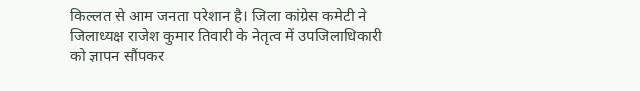किल्लत से आम जनता परेशान है। जिला कांग्रेस कमेटी ने जिलाध्यक्ष राजेश कुमार तिवारी के नेतृत्व में उपजिलाधिकारी को ज्ञापन सौंपकर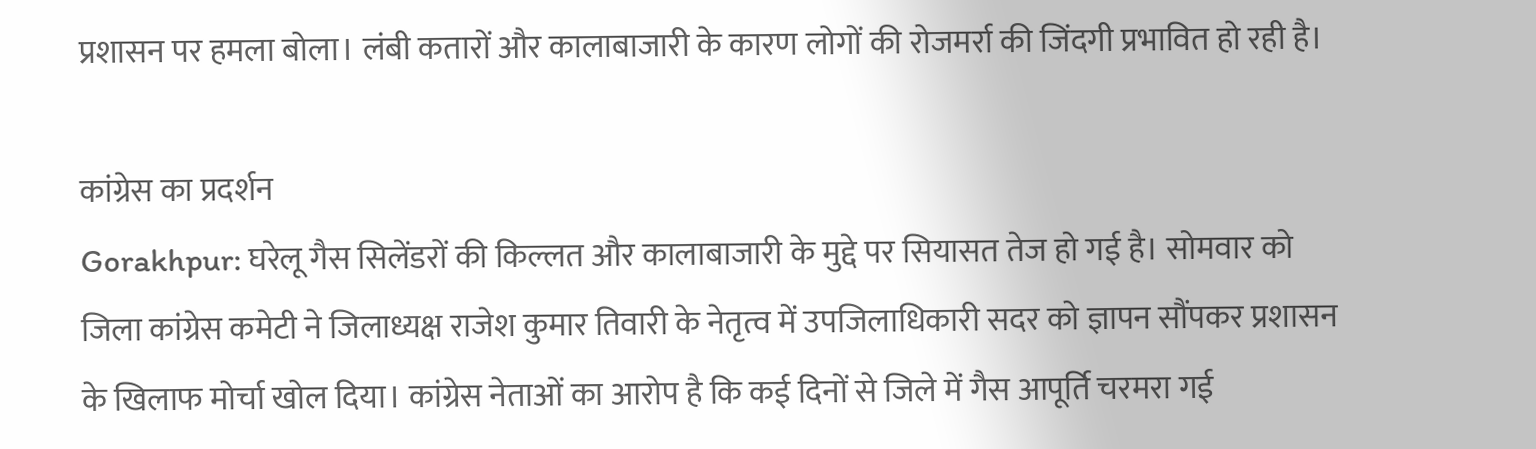प्रशासन पर हमला बोला। लंबी कतारों और कालाबाजारी के कारण लोगों की रोजमर्रा की जिंदगी प्रभावित हो रही है।

कांग्रेस का प्रदर्शन
Gorakhpur: घरेलू गैस सिलेंडरों की किल्लत और कालाबाजारी के मुद्दे पर सियासत तेज हो गई है। सोमवार को जिला कांग्रेस कमेटी ने जिलाध्यक्ष राजेश कुमार तिवारी के नेतृत्व में उपजिलाधिकारी सदर को ज्ञापन सौंपकर प्रशासन के खिलाफ मोर्चा खोल दिया। कांग्रेस नेताओं का आरोप है कि कई दिनों से जिले में गैस आपूर्ति चरमरा गई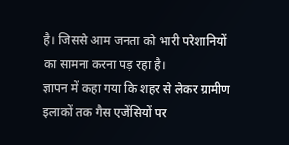है। जिससे आम जनता को भारी परेशानियों का सामना करना पड़ रहा है।
ज्ञापन में कहा गया कि शहर से लेकर ग्रामीण इलाकों तक गैस एजेंसियों पर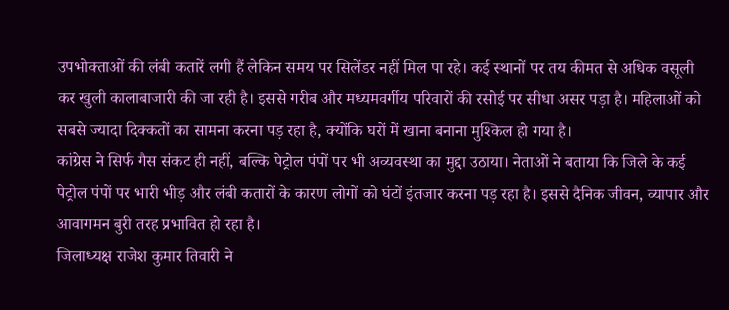उपभोक्ताओं की लंबी कतारें लगी हैं लेकिन समय पर सिलेंडर नहीं मिल पा रहे। कई स्थानों पर तय कीमत से अधिक वसूली कर खुली कालाबाजारी की जा रही है। इससे गरीब और मध्यमवर्गीय परिवारों की रसोई पर सीधा असर पड़ा है। महिलाओं को सबसे ज्यादा दिक्कतों का सामना करना पड़ रहा है, क्योंकि घरों में खाना बनाना मुश्किल हो गया है।
कांग्रेस ने सिर्फ गैस संकट ही नहीं, बल्कि पेट्रोल पंपों पर भी अव्यवस्था का मुद्दा उठाया। नेताओं ने बताया कि जिले के कई पेट्रोल पंपों पर भारी भीड़ और लंबी कतारों के कारण लोगों को घंटों इंतजार करना पड़ रहा है। इससे दैनिक जीवन, व्यापार और आवागमन बुरी तरह प्रभावित हो रहा है।
जिलाध्यक्ष राजेश कुमार तिवारी ने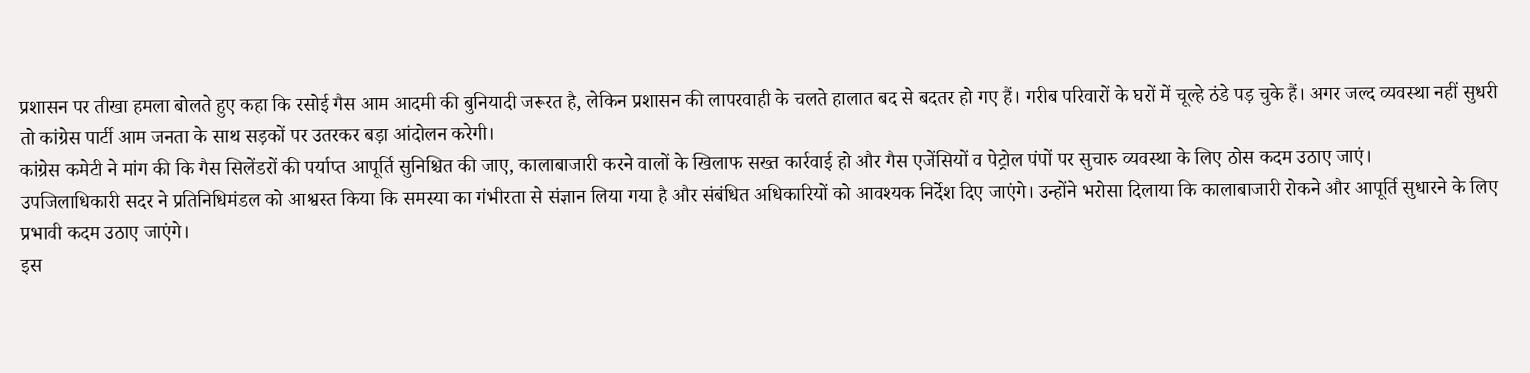प्रशासन पर तीखा हमला बोलते हुए कहा कि रसोई गैस आम आदमी की बुनियादी जरूरत है, लेकिन प्रशासन की लापरवाही के चलते हालात बद से बदतर हो गए हैं। गरीब परिवारों के घरों में चूल्हे ठंडे पड़ चुके हैं। अगर जल्द व्यवस्था नहीं सुधरी तो कांग्रेस पार्टी आम जनता के साथ सड़कों पर उतरकर बड़ा आंदोलन करेगी।
कांग्रेस कमेटी ने मांग की कि गैस सिलेंडरों की पर्याप्त आपूर्ति सुनिश्चित की जाए, कालाबाजारी करने वालों के खिलाफ सख्त कार्रवाई हो और गैस एजेंसियों व पेट्रोल पंपों पर सुचारु व्यवस्था के लिए ठोस कदम उठाए जाएं।
उपजिलाधिकारी सदर ने प्रतिनिधिमंडल को आश्वस्त किया कि समस्या का गंभीरता से संज्ञान लिया गया है और संबंधित अधिकारियों को आवश्यक निर्देश दिए जाएंगे। उन्होंने भरोसा दिलाया कि कालाबाजारी रोकने और आपूर्ति सुधारने के लिए प्रभावी कदम उठाए जाएंगे।
इस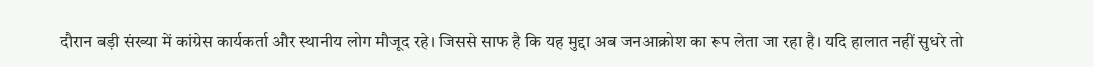दौरान बड़ी संख्या में कांग्रेस कार्यकर्ता और स्थानीय लोग मौजूद रहे। जिससे साफ है कि यह मुद्दा अब जनआक्रोश का रूप लेता जा रहा है। यदि हालात नहीं सुधरे तो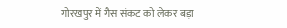गोरखपुर में गैस संकट को लेकर बड़ा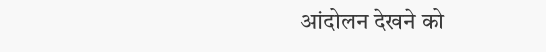आंदोलन देखने को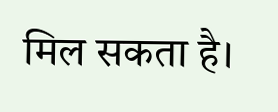मिल सकता है।